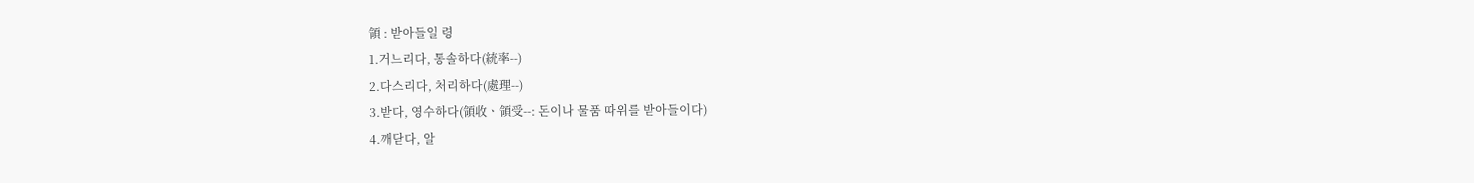領 : 받아들일 령
1.거느리다, 통솔하다(統率--)
2.다스리다, 처리하다(處理--)
3.받다, 영수하다(領收ㆍ領受--: 돈이나 물품 따위를 받아들이다)
4.깨닫다, 알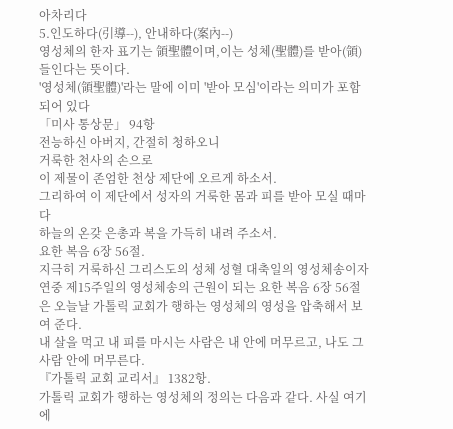아차리다
5.인도하다(引導--), 안내하다(案內--)
영성체의 한자 표기는 領聖體이며,이는 성체(聖體)를 받아(領) 들인다는 뜻이다.
'영성체(領聖體)'라는 말에 이미 '받아 모심'이라는 의미가 포함되어 있다
「미사 통상문」 94항
전능하신 아버지, 간절히 청하오니
거룩한 천사의 손으로
이 제물이 존엄한 천상 제단에 오르게 하소서.
그리하여 이 제단에서 성자의 거룩한 몸과 피를 받아 모실 때마다
하늘의 온갖 은총과 복을 가득히 내려 주소서.
요한 복음 6장 56절.
지극히 거룩하신 그리스도의 성체 성혈 대축일의 영성체송이자 연중 제15주일의 영성체송의 근원이 되는 요한 복음 6장 56절은 오늘날 가톨릭 교회가 행하는 영성체의 영성을 압축해서 보여 준다.
내 살을 먹고 내 피를 마시는 사람은 내 안에 머무르고, 나도 그 사람 안에 머무른다.
『가톨릭 교회 교리서』 1382항.
가톨릭 교회가 행하는 영성체의 정의는 다음과 같다. 사실 여기에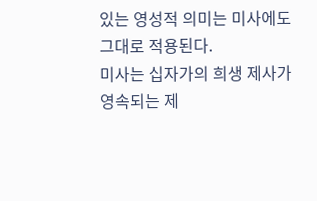있는 영성적 의미는 미사에도 그대로 적용된다.
미사는 십자가의 희생 제사가 영속되는 제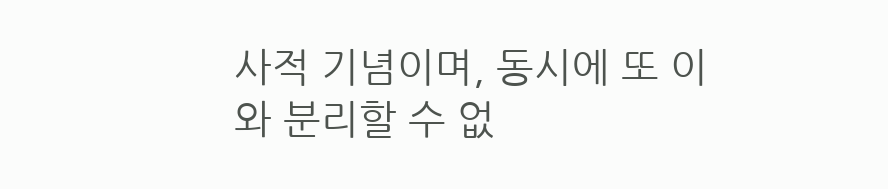사적 기념이며, 동시에 또 이와 분리할 수 없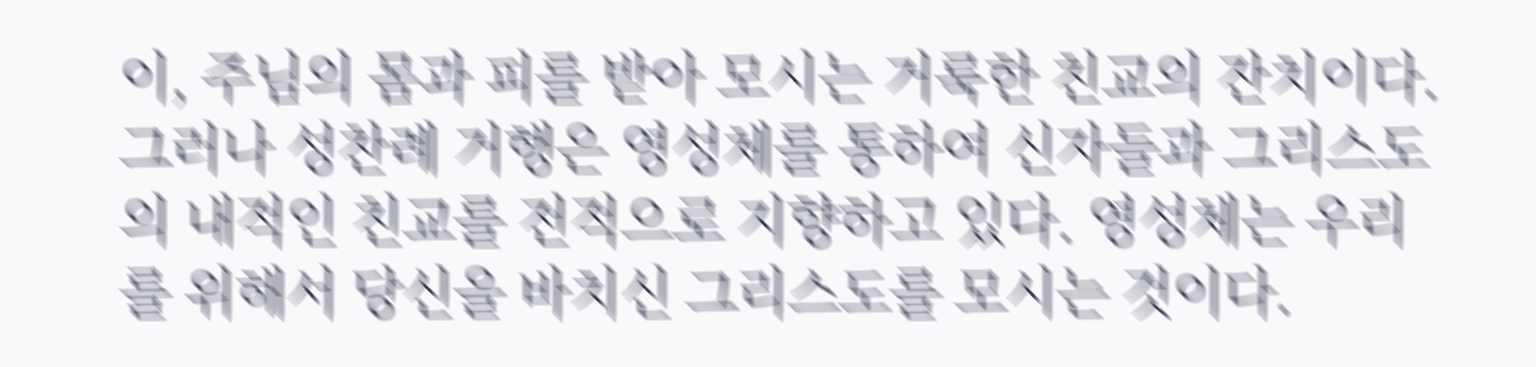이, 주님의 몸과 피를 받아 모시는 거룩한 친교의 잔치이다. 그러나 성찬례 거행은 영성체를 통하여 신자들과 그리스도의 내적인 친교를 전적으로 지향하고 있다. 영성체는 우리를 위해서 당신을 바치신 그리스도를 모시는 것이다.